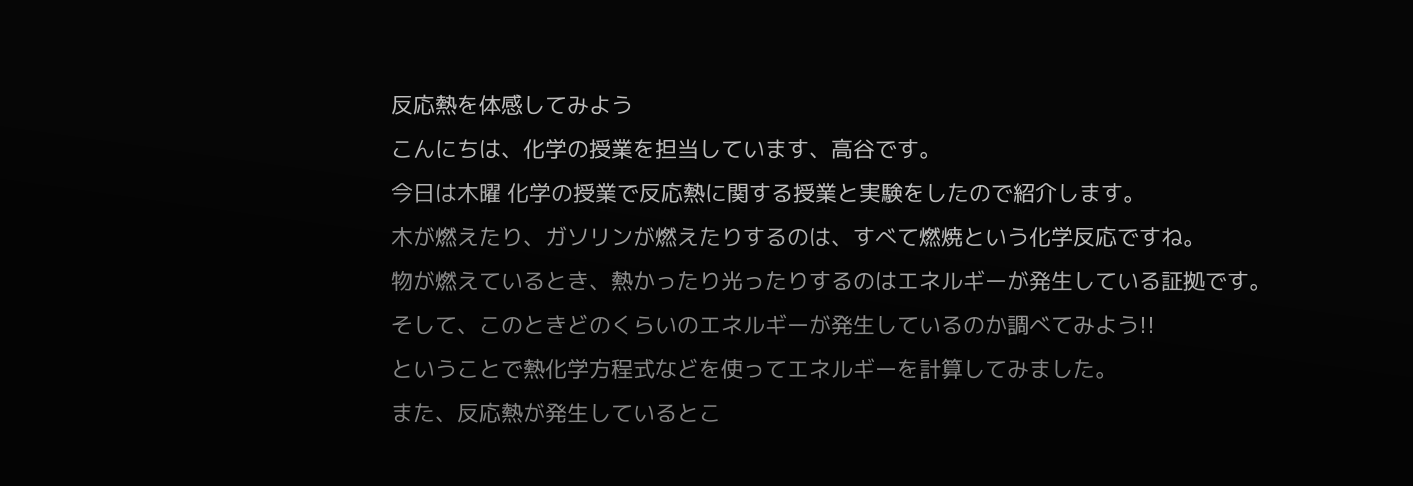反応熱を体感してみよう
こんにちは、化学の授業を担当しています、高谷です。
今日は木曜 化学の授業で反応熱に関する授業と実験をしたので紹介します。
木が燃えたり、ガソリンが燃えたりするのは、すべて燃焼という化学反応ですね。
物が燃えているとき、熱かったり光ったりするのはエネルギーが発生している証拠です。
そして、このときどのくらいのエネルギーが発生しているのか調べてみよう!!
ということで熱化学方程式などを使ってエネルギーを計算してみました。
また、反応熱が発生しているとこ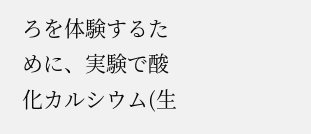ろを体験するために、実験で酸化カルシウム(生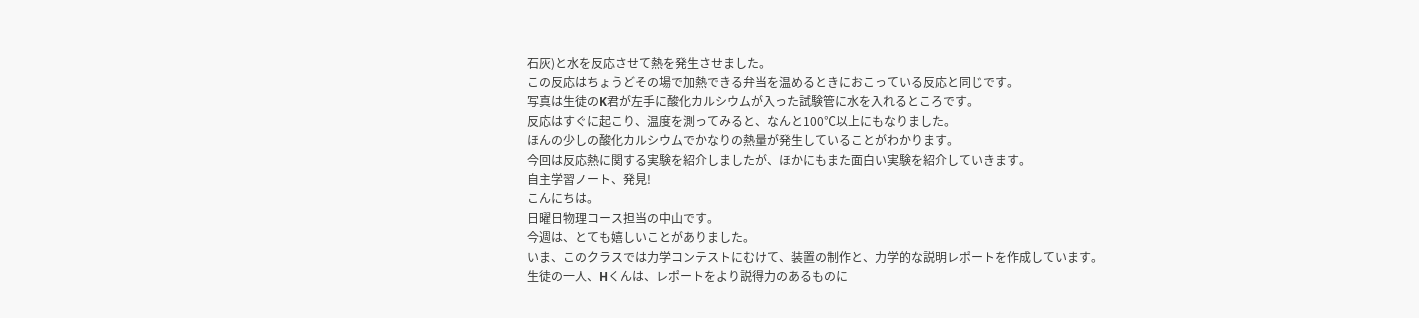石灰)と水を反応させて熱を発生させました。
この反応はちょうどその場で加熱できる弁当を温めるときにおこっている反応と同じです。
写真は生徒のK君が左手に酸化カルシウムが入った試験管に水を入れるところです。
反応はすぐに起こり、温度を測ってみると、なんと100℃以上にもなりました。
ほんの少しの酸化カルシウムでかなりの熱量が発生していることがわかります。
今回は反応熱に関する実験を紹介しましたが、ほかにもまた面白い実験を紹介していきます。
自主学習ノート、発見!
こんにちは。
日曜日物理コース担当の中山です。
今週は、とても嬉しいことがありました。
いま、このクラスでは力学コンテストにむけて、装置の制作と、力学的な説明レポートを作成しています。
生徒の一人、Hくんは、レポートをより説得力のあるものに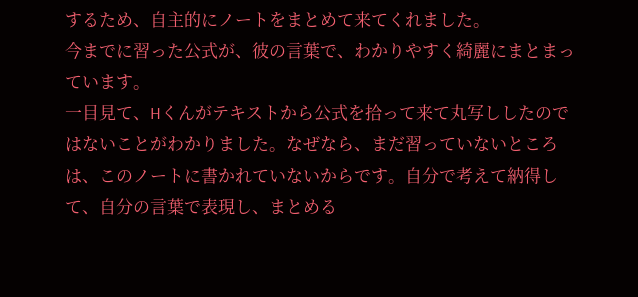するため、自主的にノートをまとめて来てくれました。
今までに習った公式が、彼の言葉で、わかりやすく綺麗にまとまっています。
一目見て、Hくんがテキストから公式を拾って来て丸写ししたのではないことがわかりました。なぜなら、まだ習っていないところは、このノートに書かれていないからです。自分で考えて納得して、自分の言葉で表現し、まとめる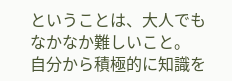ということは、大人でもなかなか難しいこと。
自分から積極的に知識を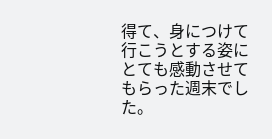得て、身につけて行こうとする姿にとても感動させてもらった週末でした。